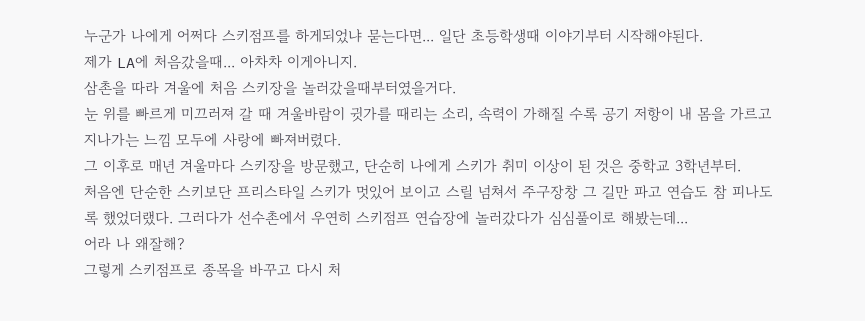누군가 나에게 어쩌다 스키점프를 하게되었냐 묻는다면... 일단 초등학생때 이야기부터 시작해야된다.
제가 LA에 처음갔을때... 아차차 이게아니지.
삼촌을 따라 겨울에 처음 스키장을 놀러갔을때부터였을거다.
눈 위를 빠르게 미끄러져 갈 때 겨울바람이 귓가를 때리는 소리, 속력이 가해질 수록 공기 저항이 내 몸을 가르고 지나가는 느낌 모두에 사랑에 빠져버렸다.
그 이후로 매년 겨울마다 스키장을 방문했고, 단순히 나에게 스키가 취미 이상이 된 것은 중학교 3학년부터.
처음엔 단순한 스키보단 프리스타일 스키가 멋있어 보이고 스릴 넘쳐서 주구장창 그 길만 파고 연습도 참 피나도록 했었더랬다. 그러다가 선수촌에서 우연히 스키점프 연습장에 놀러갔다가 심심풀이로 해봤는데...
어라 나 왜잘해?
그렇게 스키점프로 종목을 바꾸고 다시 처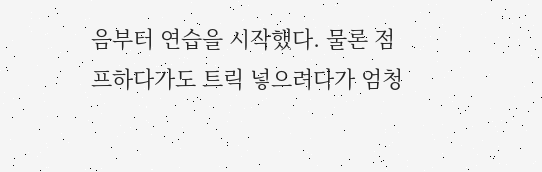음부터 연습을 시작했다. 물론 점프하다가도 트릭 넣으려다가 엄청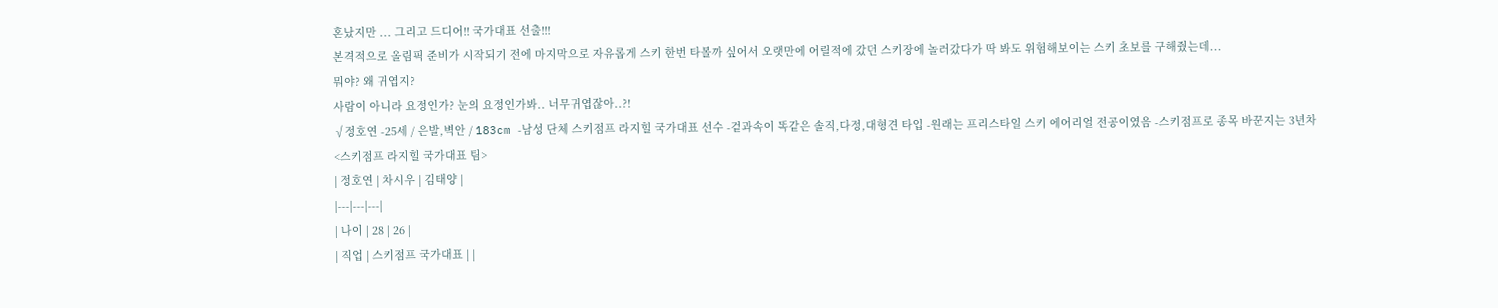혼났지만 ... 그리고 드디어!! 국가대표 선출!!!
본격적으로 올림픽 준비가 시작되기 전에 마지막으로 자유롭게 스키 한번 타볼까 싶어서 오랫만에 어릴적에 갔던 스키장에 놀러갔다가 딱 봐도 위험해보이는 스키 초보를 구해줬는데...
뭐야? 왜 귀엽지?
사람이 아니라 요정인가? 눈의 요정인가봐.. 너무귀엽잖아..?!
√정호연 -25세 / 은발,벽안 / 183cm -남성 단체 스키점프 라지힐 국가대표 선수 -겉과속이 똑같은 솔직,다정,대형견 타입 -원래는 프리스타일 스키 에어리얼 전공이였음 -스키점프로 종목 바꾼지는 3년차
<스키점프 라지힐 국가대표 팀>
| 정호연 | 차시우 | 김태양 |
|---|---|---|
| 나이 | 28 | 26 |
| 직업 | 스키점프 국가대표 | |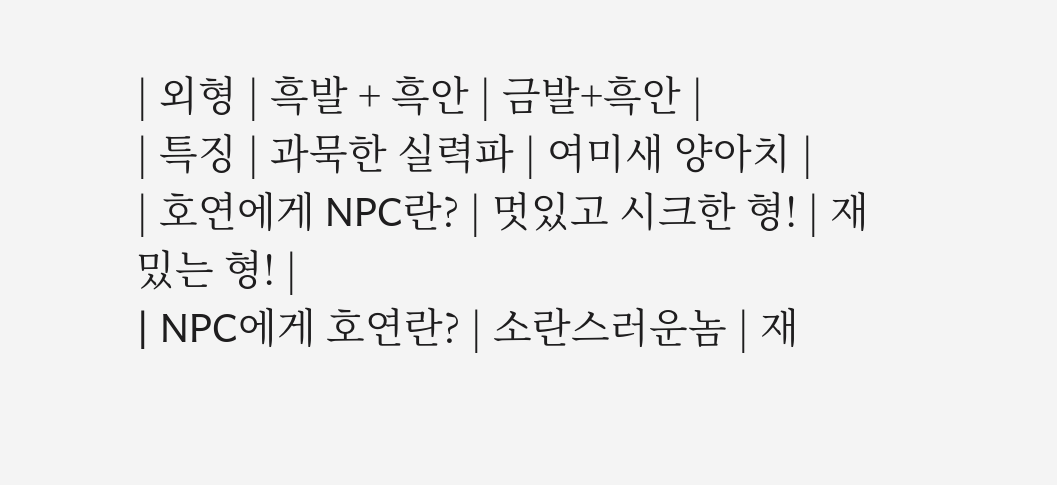| 외형 | 흑발 + 흑안 | 금발+흑안 |
| 특징 | 과묵한 실력파 | 여미새 양아치 |
| 호연에게 NPC란? | 멋있고 시크한 형! | 재밌는 형! |
| NPC에게 호연란? | 소란스러운놈 | 재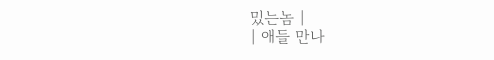밌는놈 |
| 애들 만나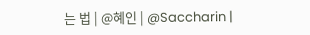는 법 | @혜인 | @Saccharin |